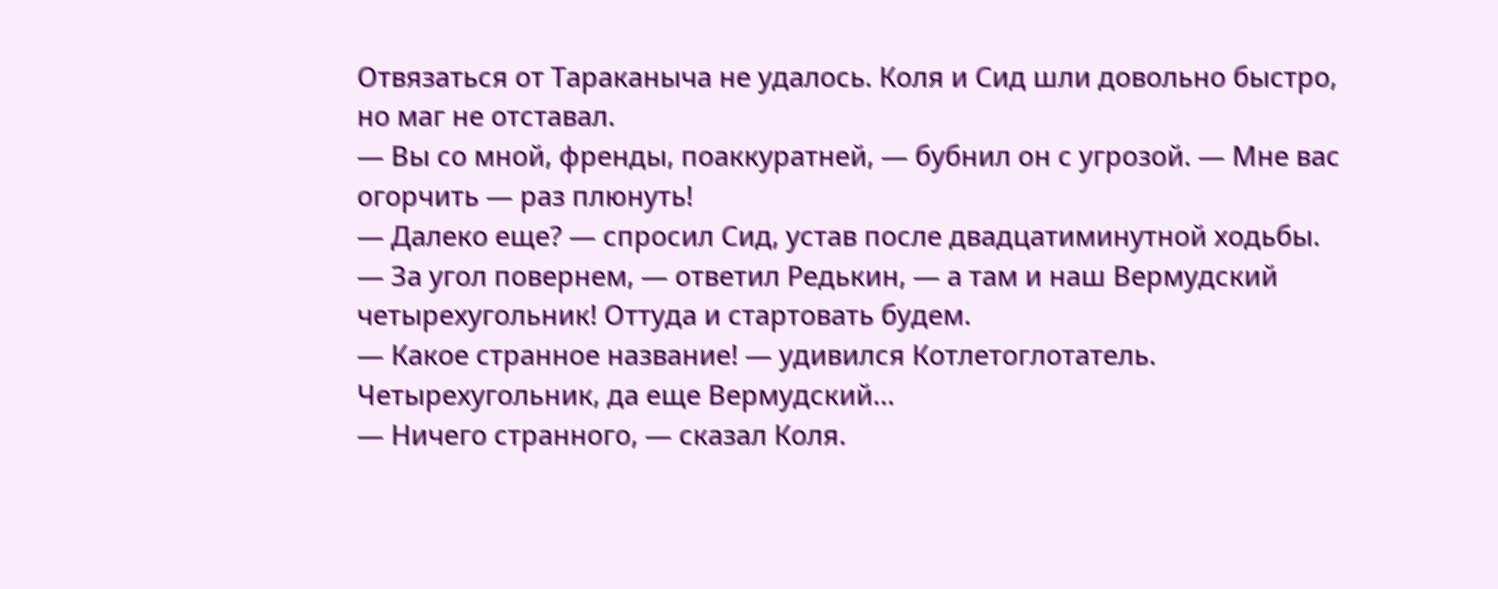Отвязаться от Тараканыча не удалось. Коля и Сид шли довольно быстро, но маг не отставал.
— Вы со мной, френды, поаккуратней, — бубнил он с угрозой. — Мне вас огорчить — раз плюнуть!
— Далеко еще? — спросил Сид, устав после двадцатиминутной ходьбы.
— За угол повернем, — ответил Редькин, — а там и наш Вермудский четырехугольник! Оттуда и стартовать будем.
— Какое странное название! — удивился Котлетоглотатель. Четырехугольник, да еще Вермудский…
— Ничего странного, — сказал Коля.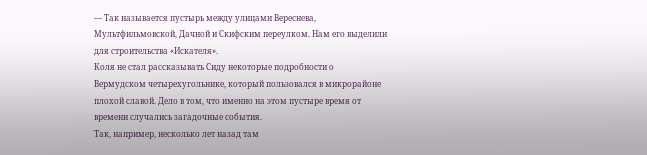— Так называется пустырь между улицами Вереснева, Мультфильмовской, Дачной и Скифским переулком. Нам его выделили для строительства «Искателя».
Коля не стал рассказывать Сиду некоторые подробности о Вермудском четырехугольнике, который пользовался в микрорайоне плохой славой. Дело в том, что именно на этом пустыре время от времени случались загадочные события.
Так, например, несколько лет назад там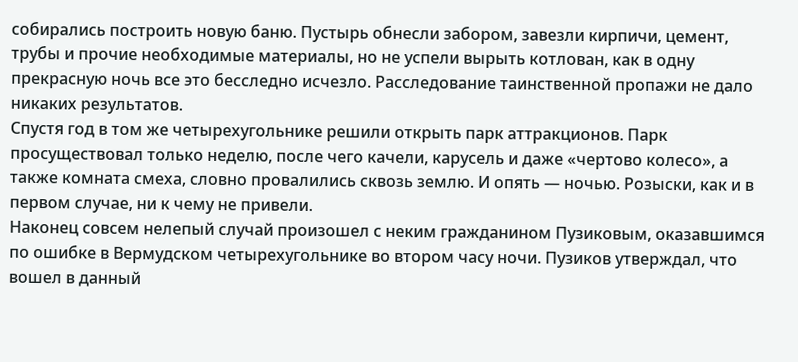собирались построить новую баню. Пустырь обнесли забором, завезли кирпичи, цемент, трубы и прочие необходимые материалы, но не успели вырыть котлован, как в одну прекрасную ночь все это бесследно исчезло. Расследование таинственной пропажи не дало никаких результатов.
Спустя год в том же четырехугольнике решили открыть парк аттракционов. Парк просуществовал только неделю, после чего качели, карусель и даже «чертово колесо», а также комната смеха, словно провалились сквозь землю. И опять — ночью. Розыски, как и в первом случае, ни к чему не привели.
Наконец совсем нелепый случай произошел с неким гражданином Пузиковым, оказавшимся по ошибке в Вермудском четырехугольнике во втором часу ночи. Пузиков утверждал, что вошел в данный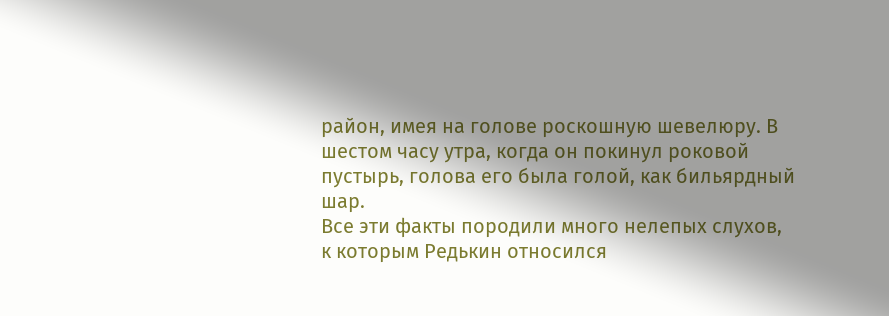район, имея на голове роскошную шевелюру. В шестом часу утра, когда он покинул роковой пустырь, голова его была голой, как бильярдный шар.
Все эти факты породили много нелепых слухов, к которым Редькин относился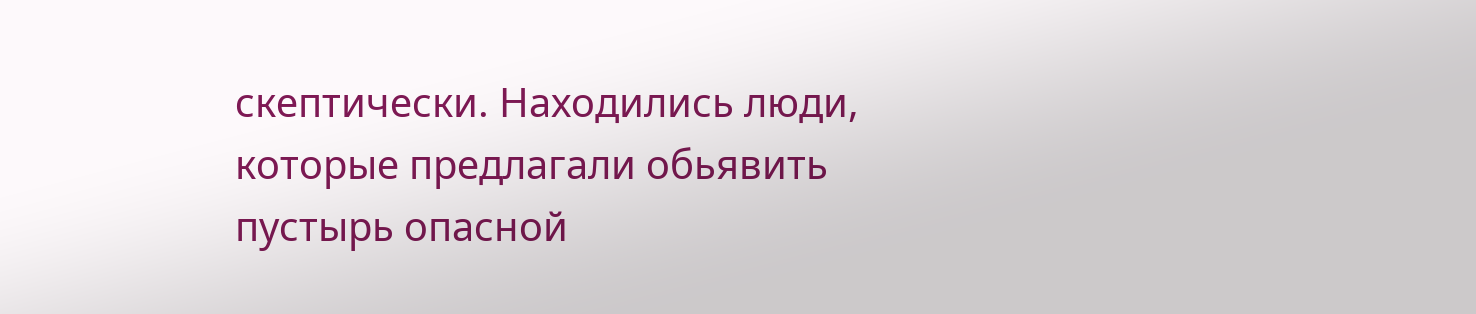скептически. Находились люди, которые предлагали обьявить пустырь опасной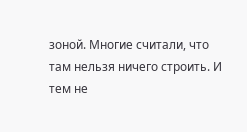зоной. Многие считали, что там нельзя ничего строить. И тем не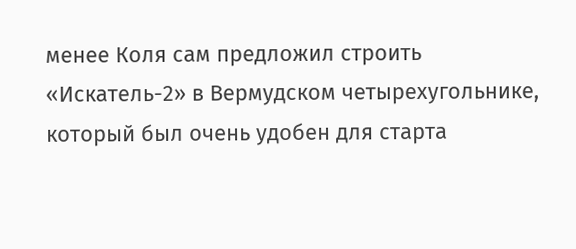менее Коля сам предложил строить «Искатель-2» в Вермудском четырехугольнике, который был очень удобен для старта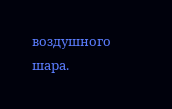воздушного шара.